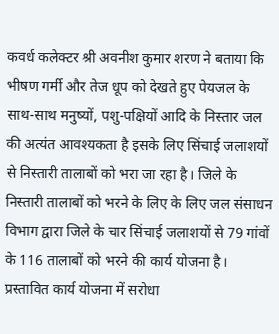कवर्ध कलेक्टर श्री अवनीश कुमार शरण ने बताया कि भीषण गर्मी और तेज धूप को देखते हुए पेयजल के साथ-साथ मनुष्यों, पशु-पक्षियों आदि के निस्तार जल की अत्यंत आवश्यकता है इसके लिए सिंचाई जलाशयों से निस्तारी तालाबों को भरा जा रहा है। जिले के निस्तारी तालाबों को भरने के लिए के लिए जल संसाधन विभाग द्वारा जिले के चार सिंचाई जलाशयों से 79 गांवों के 116 तालाबों को भरने की कार्य योजना है। प्रस्तावित कार्य योजना में सरोधा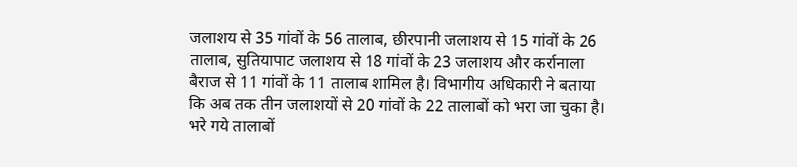जलाशय से 35 गांवों के 56 तालाब, छीरपानी जलाशय से 15 गांवों के 26 तालाब, सुतियापाट जलाशय से 18 गांवों के 23 जलाशय और कर्रानाला बैराज से 11 गांवों के 11 तालाब शामिल है। विभागीय अधिकारी ने बताया कि अब तक तीन जलाशयों से 20 गांवों के 22 तालाबों को भरा जा चुका है। भरे गये तालाबों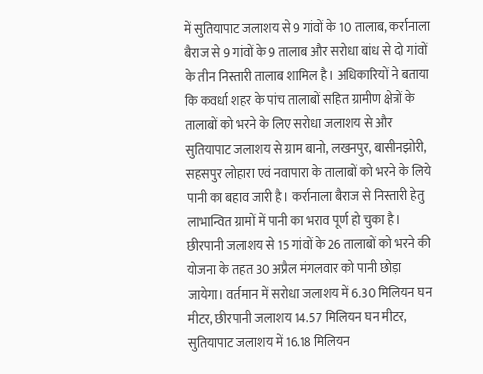में सुतियापाट जलाशय से 9 गांवों के 10 तालाब, कर्रानाला बैराज से 9 गांवों के 9 तालाब और सरोधा बांध से दो गांवों के तीन निस्तारी तालाब शामिल है। अधिकारियों ने बताया कि कवर्धा शहर के पांच तालाबों सहित ग्रामीण क्षेत्रों के तालाबों को भरने के लिए सरोधा जलाशय से और सुतियापाट जलाशय से ग्राम बानो, लखनपुर, बासीनझोरी, सहसपुर लोहारा एवं नवापारा के तालाबों को भरने के लिये पानी का बहाव जारी है। कर्रानाला बैराज से निस्तारी हेतु लाभान्वित ग्रामों में पानी का भराव पूर्ण हो चुका है। छीरपानी जलाशय से 15 गांवों के 26 तालाबों को भरने की योजना के तहत 30 अप्रैल मंगलवार को पानी छोड़ा जायेगा। वर्तमान में सरोधा जलाशय में 6.30 मिलियन घन मीटर, छीरपानी जलाशय 14.57 मिलियन घन मीटर, सुतियापाट जलाशय में 16.18 मिलियन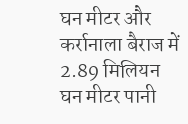घन मीटर और कर्रानाला बैराज में 2.89 मिलियन घन मीटर पानी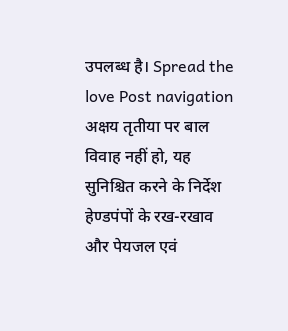उपलब्ध है। Spread the love Post navigation अक्षय तृतीया पर बाल विवाह नहीं हो, यह सुनिश्चित करने के निर्देश हेण्डपंपों के रख-रखाव और पेयजल एवं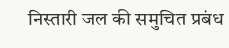निस्तारी जल की समुचित प्रबंध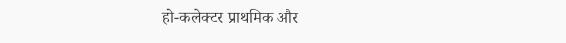हो-कलेक्टर प्राथमिक और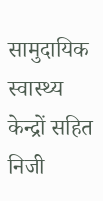सामुदायिक स्वास्थ्य केन्द्रों सहित निजी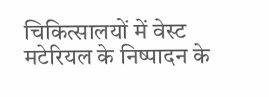चिकित्सालयों में वेस्ट मटेरियल के निष्पादन के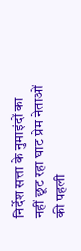निर्देश सत्ता के नुमाइंदों का नहीं छूट रहा घाट प्रेम नेताओं की पहली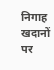निगाह खदानों पर